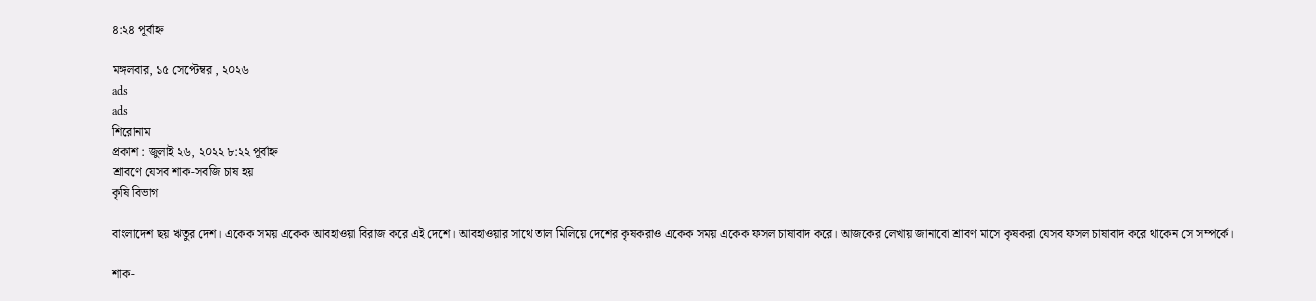৪:২৪ পূর্বাহ্ন

মঙ্গলবার, ১৫ সেপ্টেম্বর , ২০২৬
ads
ads
শিরোনাম
প্রকাশ : জুলাই ২৬, ২০২২ ৮:২২ পূর্বাহ্ন
শ্রাবণে যেসব শাক-সবজি চাষ হয়
কৃষি বিভাগ

বাংলাদেশ ছয় ঋতুর দেশ। একেক সময় একেক আবহাওয়া বিরাজ করে এই দেশে। আবহাওয়ার সাথে তাল মিলিয়ে দেশের কৃষকরাও একেক সময় একেক ফসল চাষাবাদ করে। আজকের লেখায় জানাবো শ্রাবণ মাসে কৃষকরা যেসব ফসল চাষাবাদ করে থাকেন সে সম্পর্কে।

শাক-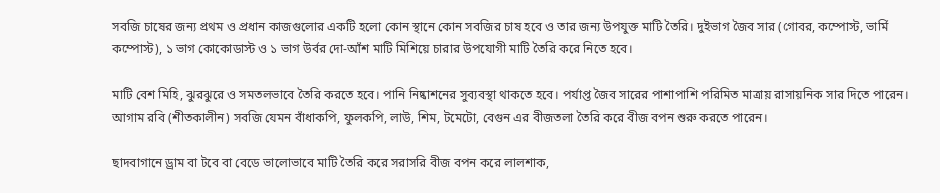সবজি চাষের জন্য প্রথম ও প্রধান কাজগুলোর একটি হলো কোন স্থানে কোন সবজির চাষ হবে ও তার জন্য উপযুক্ত মাটি তৈরি। দুইভাগ জৈব সার (গোবর, কম্পোস্ট, ভার্মি কম্পোস্ট), ১ ভাগ কোকোডাস্ট ও ১ ভাগ উর্বর দো-আঁশ মাটি মিশিয়ে চারার উপযোগী মাটি তৈরি করে নিতে হবে।

মাটি বেশ মিহি, ঝুরঝুরে ও সমতলভাবে তৈরি করতে হবে। পানি নিষ্কাশনের সুব্যবস্থা থাকতে হবে। পর্যাপ্ত জৈব সারের পাশাপাশি পরিমিত মাত্রায় রাসায়নিক সার দিতে পারেন। আগাম রবি (শীতকালীন) সবজি যেমন বাঁধাকপি, ফুলকপি, লাউ, শিম, টমেটো, বেগুন এর বীজতলা তৈরি করে বীজ বপন শুরু করতে পারেন।

ছাদবাগানে ড্রাম বা টবে বা বেডে ভালোভাবে মাটি তৈরি করে সরাসরি বীজ বপন করে লালশাক,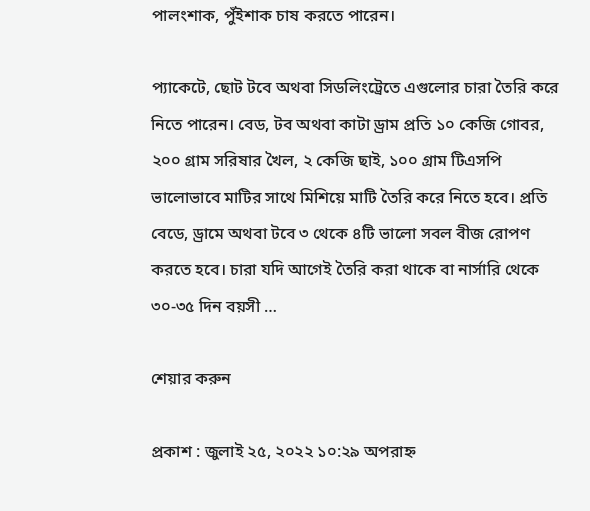পালংশাক, পুঁইশাক চাষ করতে পারেন।

প্যাকেটে, ছোট টবে অথবা সিডলিংট্রেতে এগুলোর চারা তৈরি করে নিতে পারেন। বেড, টব অথবা কাটা ড্রাম প্রতি ১০ কেজি গোবর, ২০০ গ্রাম সরিষার খৈল, ২ কেজি ছাই, ১০০ গ্রাম টিএসপি ভালোভাবে মাটির সাথে মিশিয়ে মাটি তৈরি করে নিতে হবে। প্রতি বেডে, ড্রামে অথবা টবে ৩ থেকে ৪টি ভালো সবল বীজ রোপণ করতে হবে। চারা যদি আগেই তৈরি করা থাকে বা নার্সারি থেকে ৩০-৩৫ দিন বয়সী …

শেয়ার করুন

প্রকাশ : জুলাই ২৫, ২০২২ ১০:২৯ অপরাহ্ন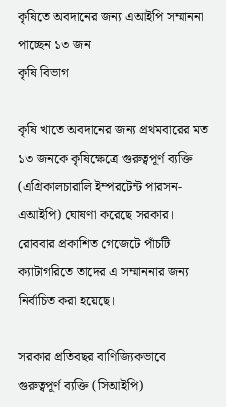কৃষিতে অবদানের জন্য এআইপি সম্মাননা পাচ্ছেন ১৩ জন
কৃষি বিভাগ

কৃষি খাতে অবদানের জন্য প্রথমবারের মত ১৩ জনকে কৃষিক্ষেত্রে গুরুত্বপূর্ণ ব্যক্তি (এগ্রিকালচারালি ইম্পরটেন্ট পারসন-এআইপি) ঘোষণা করেছে সরকার। রোববার প্রকাশিত গেজেটে পাঁচটি ক্যাটাগরিতে তাদের এ সম্মাননার জন্য নির্বাচিত করা হয়েছে।

সরকার প্রতিবছর বাণিজ্যিকভাবে গুরুত্বপূর্ণ ব্যক্তি (সিআইপি)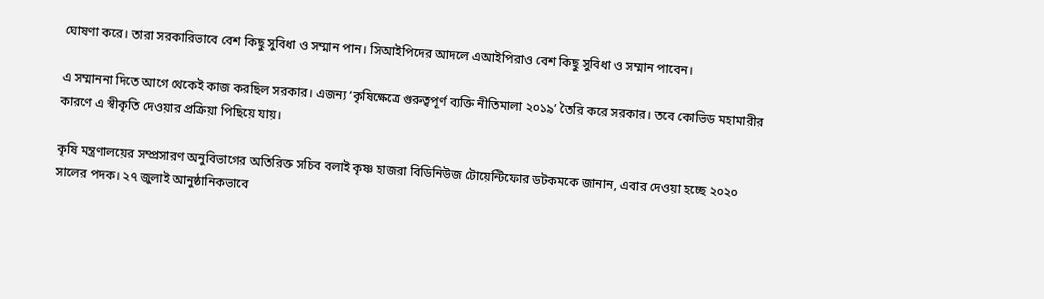ঘোষণা করে। তারা সরকারিভাবে বেশ কিছু সুবিধা ও সম্মান পান। সিআইপিদের আদলে এআইপিরাও বেশ কিছু সুবিধা ও সম্মান পাবেন।

এ সম্মাননা দিতে আগে থেকেই কাজ করছিল সরকার। এজন্য ‘কৃষিক্ষেত্রে গুরুত্বপূর্ণ ব্যক্তি নীতিমালা ২০১৯’ তৈরি করে সরকার। তবে কোভিড মহামারীর কারণে এ স্বীকৃতি দেওয়ার প্রক্রিয়া পিছিয়ে যায়।

কৃষি মন্ত্রণালয়ের সম্প্রসারণ অনুবিভাগের অতিরিক্ত সচিব বলাই কৃষ্ণ হাজরা বিডিনিউজ টোয়েন্টিফোর ডটকমকে জানান, এবার দেওয়া হচ্ছে ২০২০ সালের পদক। ২৭ জুলাই আনুষ্ঠানিকভাবে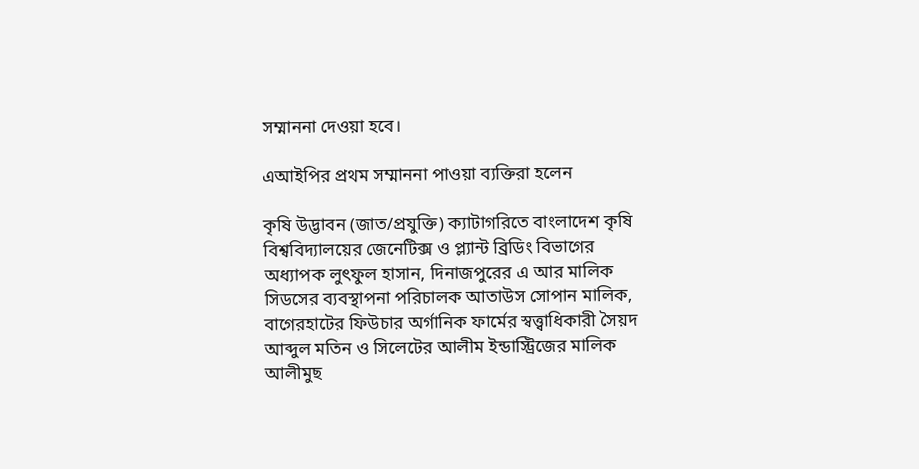সম্মাননা দেওয়া হবে।

এআইপির প্রথম সম্মাননা পাওয়া ব্যক্তিরা হলেন

কৃষি উদ্ভাবন (জাত/প্রযুক্তি) ক্যাটাগরিতে বাংলাদেশ কৃষি বিশ্ববিদ্যালয়ের জেনেটিক্স ও প্ল্যান্ট ব্রিডিং বিভাগের অধ্যাপক লুৎফুল হাসান, দিনাজপুরের এ আর মালিক সিডসের ব্যবস্থাপনা পরিচালক আতাউস সোপান মালিক, বাগেরহাটের ফিউচার অর্গানিক ফার্মের স্বত্ত্বাধিকারী সৈয়দ আব্দুল মতিন ও সিলেটের আলীম ইন্ডাস্ট্রিজের মালিক আলীমুছ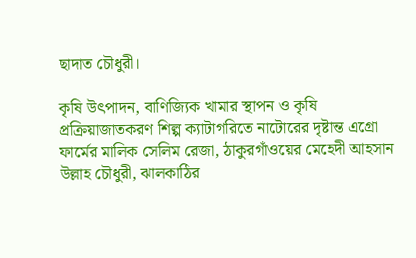ছাদাত চৌধুরী।

কৃষি উৎপাদন, বাণিজ্যিক খামার স্থাপন ও কৃষি প্রক্রিয়াজাতকরণ শিল্প ক্যাটাগরিতে নাটোরের দৃষ্টান্ত এগ্রো ফার্মের মালিক সেলিম রেজা, ঠাকুরগাঁওয়ের মেহেদী আহসান উল্লাহ চৌধুরী, ঝালকাঠির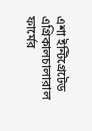এশা ইন্টিগ্রেটেড এগ্রিকালচালারাল ফার্মের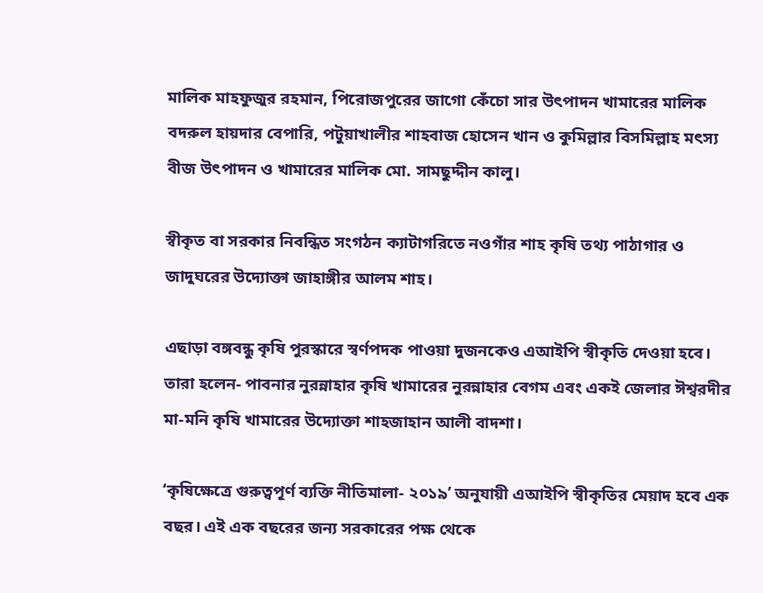মালিক মাহফুজুর রহমান, পিরোজপুরের জাগো কেঁচো সার উৎপাদন খামারের মালিক বদরুল হায়দার বেপারি, পটুয়াখালীর শাহবাজ হোসেন খান ও কুমিল্লার বিসমিল্লাহ মৎস্য বীজ উৎপাদন ও খামারের মালিক মো. সামছুদ্দীন কালু।

স্বীকৃত বা সরকার নিবন্ধিত সংগঠন ক্যাটাগরিতে নওগাঁর শাহ কৃষি তথ্য পাঠাগার ও জাদুঘরের উদ্যোক্তা জাহাঙ্গীর আলম শাহ।

এছাড়া বঙ্গবন্ধু কৃষি পুরস্কারে স্বর্ণপদক পাওয়া দুজনকেও এআইপি স্বীকৃতি দেওয়া হবে। তারা হলেন- পাবনার নুরন্নাহার কৃষি খামারের নুরন্নাহার বেগম এবং একই জেলার ঈশ্বরদীর মা-মনি কৃষি খামারের উদ্যোক্তা শাহজাহান আলী বাদশা।

‘কৃষিক্ষেত্রে গুরুত্বপূর্ণ ব্যক্তি নীতিমালা- ২০১৯’ অনুযায়ী এআইপি স্বীকৃতির মেয়াদ হবে এক বছর। এই এক বছরের জন্য সরকারের পক্ষ থেকে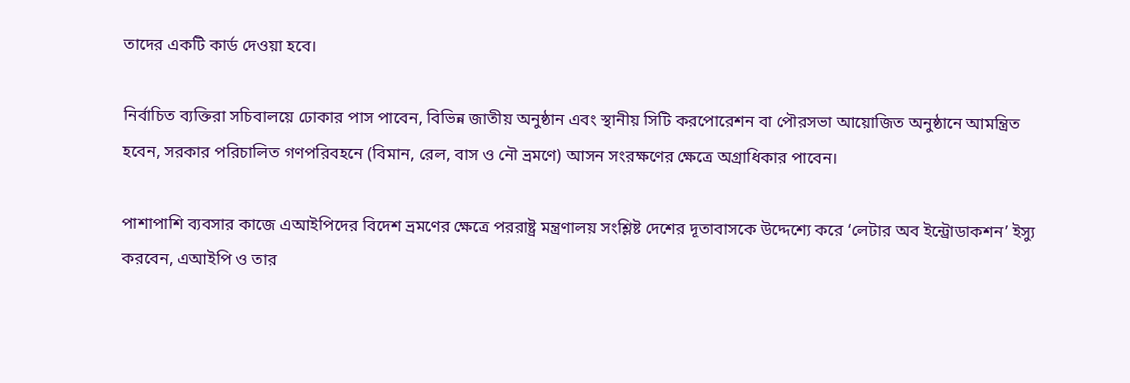তাদের একটি কার্ড দেওয়া হবে।

নির্বাচিত ব্যক্তিরা সচিবালয়ে ঢোকার পাস পাবেন, বিভিন্ন জাতীয় অনুষ্ঠান এবং স্থানীয় সিটি করপোরেশন বা পৌরসভা আয়োজিত অনুষ্ঠানে আমন্ত্রিত হবেন, সরকার পরিচালিত গণপরিবহনে (বিমান, রেল, বাস ও নৌ ভ্রমণে) আসন সংরক্ষণের ক্ষেত্রে অগ্রাধিকার পাবেন।

পাশাপাশি ব্যবসার কাজে এআইপিদের বিদেশ ভ্রমণের ক্ষেত্রে পররাষ্ট্র মন্ত্রণালয় সংশ্লিষ্ট দেশের দূতাবাসকে উদ্দেশ্যে করে ‘লেটার অব ইন্ট্রোডাকশন’ ইস্যু করবেন, এআইপি ও তার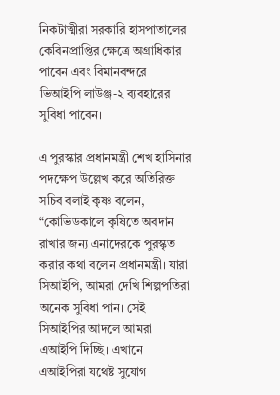নিকটাত্মীরা সরকারি হাসপাতালের কেবিনপ্রাপ্তির ক্ষেত্রে অগ্রাধিকার পাবেন এবং বিমানবন্দরে ভিআইপি লাউঞ্জ-২ ব্যবহারের সুবিধা পাবেন।

এ পুরস্কার প্রধানমন্ত্রী শেখ হাসিনার পদক্ষেপ উল্লেখ করে অতিরিক্ত সচিব বলাই কৃষ্ণ বলেন, “কোভিডকালে কৃষিতে অবদান রাখার জন্য এনাদেরকে পুরস্কৃত করার কথা বলেন প্রধানমন্ত্রী। যারা সিআইপি, আমরা দেখি শিল্পপতিরা অনেক সুবিধা পান। সেই সিআইপির আদলে আমরা এআইপি দিচ্ছি। এখানে এআইপিরা যথেষ্ট সুযোগ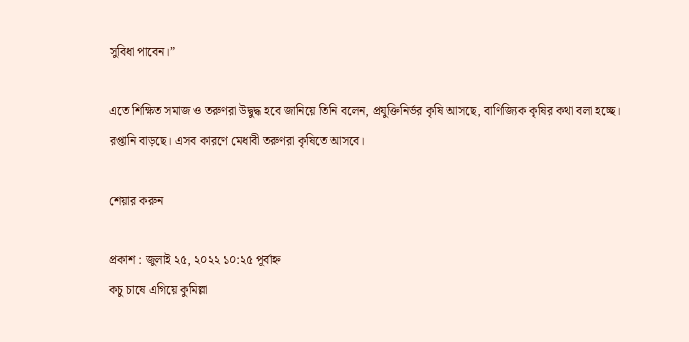সুবিধা পাবেন।”

এতে শিক্ষিত সমাজ ও তরুণরা উদ্বুদ্ধ হবে জানিয়ে তিনি বলেন, প্রযুক্তিনির্ভর কৃষি আসছে, বাণিজ্যিক কৃষির কথা বলা হচ্ছে। রপ্তানি বাড়ছে। এসব কারণে মেধাবী তরুণরা কৃষিতে আসবে।

শেয়ার করুন

প্রকাশ : জুলাই ২৫, ২০২২ ১০:২৫ পূর্বাহ্ন
কচু চাষে এগিয়ে কুমিল্লা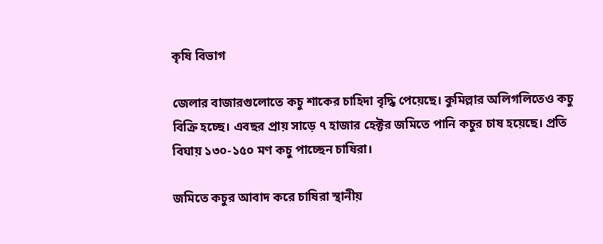কৃষি বিভাগ

জেলার বাজারগুলোতে কচু শাকের চাহিদা বৃদ্ধি পেয়েছে। কুমিল্লার অলিগলিতেও কচু বিক্রি হচ্ছে। এবছর প্রায় সাড়ে ৭ হাজার হেক্টর জমিতে পানি কচুর চাষ হয়েছে। প্রতি বিঘায় ১৩০-১৫০ মণ কচু পাচ্ছেন চাষিরা।

জমিতে কচুর আবাদ করে চাষিরা স্থানীয়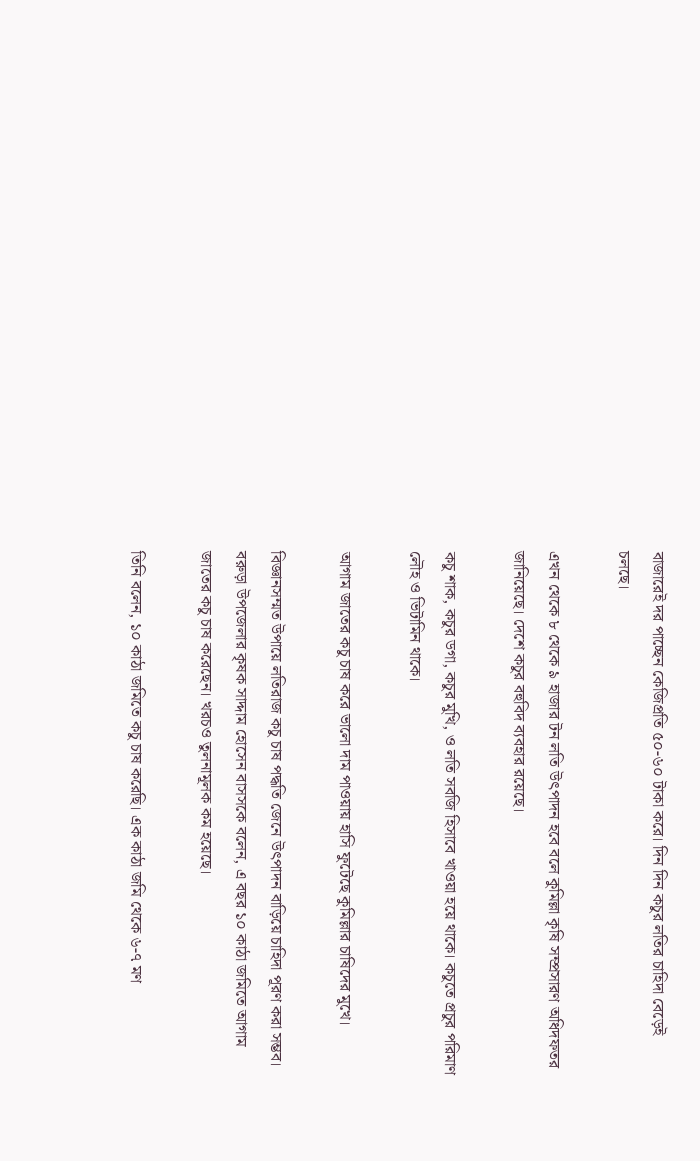বাজারেই দর পাচ্ছেন কেজিপ্রতি ৫০-৬০ টাকা করে। দিন দিন কচুর লতির চাহিদা বেড়েই চলছে।

এখন থেকে ৮ থেকে ৯ হাজার টন লতি উৎপাদন হবে বলে কুমিল্লা কৃষি সম্প্রসারণ অধিদফতর জানিয়েছে। দেশে কচুর বহুবিদ ব্যবহার রয়েছে।

কচু শাক, কচুর ডগা, কচুর মুখি, ও লতি সবজি হিসাবে খাওয়া হয়ে থাকে। কচুতে প্রচুর পরিমাণ লৌহ ও ভিটামিন থাকে।

আগাম জাতের কচু চাষ করে ভালো দাম পাওয়ায় হাসি ফুটেছে কুমিল্লার চাষিদের মুখে।

বিজ্ঞানসম্মত উপায়ে লতিরাজ কচু চাষ পদ্ধতি জেনে উৎপাদন বাড়িয়ে চাহিদা পূরণ করা সম্ভব। বরুড়া উপজেলার কৃষক সাদ্দাম হোসেন বাসসকে বলেন, এ বছর ১০ কাঠা জমিতে আগাম জাতের কচু চাষ করেছেন। খরচও তুলনামূলক কম হয়েছে।

তিনি বলেন, ১০ কাঠা জমিতে কচু চাষ করেছি। এক কাঠা জমি থেকে ৬-৭ মণ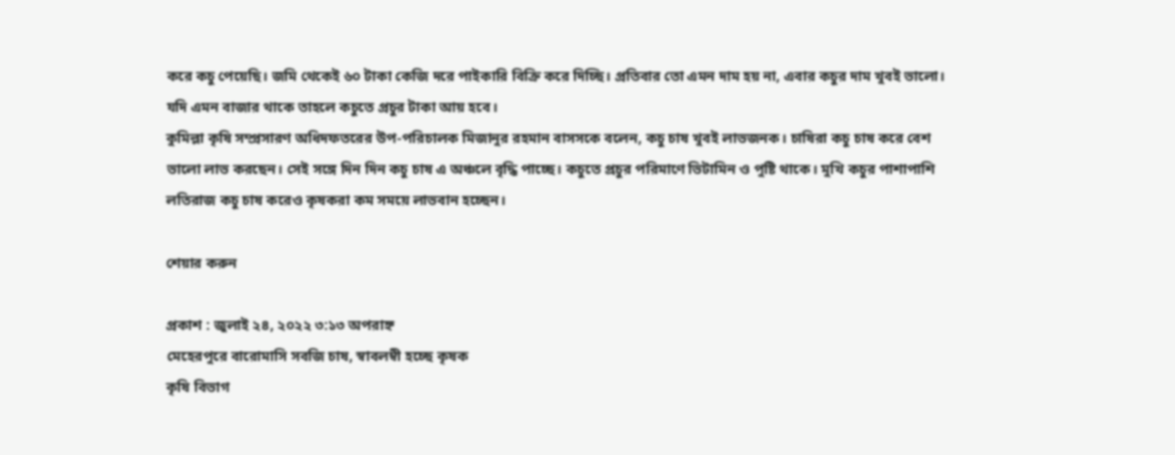করে কচু পেয়েছি। জমি থেকেই ৬০ টাকা কেজি দরে পাইকারি বিক্রি করে দিচ্ছি। প্রতিবার তো এমন দাম হয় না, এবার কচুর দাম খুবই ভালো। যদি এমন বাজার থাকে তাহলে কচুতে প্রচুর টাকা আয় হবে।
কুমিল্লা কৃষি সম্প্রসারণ অধিদফতরের উপ-পরিচালক মিজানুর রহমান বাসসকে বলেন, কচু চাষ খুবই লাভজনক। চাষিরা কচু চাষ করে বেশ ভালো লাভ করছেন। সেই সঙ্গে দিন দিন কচু চাষ এ অঞ্চলে বৃদ্ধি পাচ্ছে। কচুতে প্রচুর পরিমাণে ভিটামিন ও পুষ্টি থাকে। মুখি কচুর পাশাপাশি লতিরাজ কচু চাষ করেও কৃষকরা কম সময়ে লাভবান হচ্ছেন।

শেয়ার করুন

প্রকাশ : জুলাই ২৪, ২০২২ ৩:১৩ অপরাহ্ন
মেহেরপুরে বারোমাসি সবজি চাষ, স্বাবলম্বী হচ্ছে কৃষক
কৃষি বিভাগ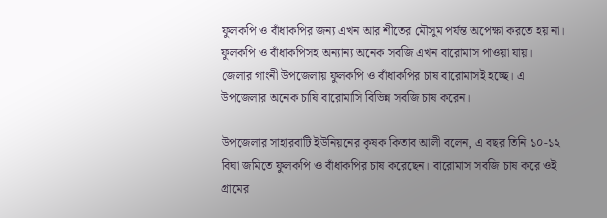ফুলকপি ও বাঁধাকপির জন্য এখন আর শীতের মৌসুম পর্যন্ত অপেক্ষা করতে হয় না। ফুলকপি ও বাঁধাকপিসহ অন্যান্য অনেক সবজি এখন বারোমাস পাওয়া যায়। জেলার গাংনী উপজেলায় ফুলকপি ও বাঁধাকপির চাষ বারোমাসই হচ্ছে। এ উপজেলার অনেক চাষি বারোমাসি বিভিন্ন সবজি চাষ করেন।

উপজেলার সাহারবাটি ইউনিয়নের কৃষক কিতাব আলী বলেন, এ বছর তিনি ১০-১২ বিঘা জমিতে ফুলকপি ও বাঁধাকপির চাষ করেছেন। বারোমাস সবজি চাষ করে ওই গ্রামের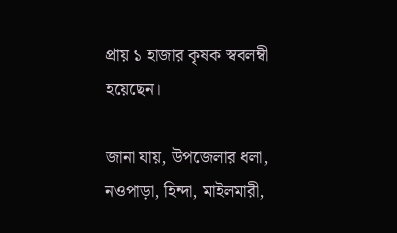প্রায় ১ হাজার কৃষক স্ববলম্বী হয়েছেন।

জানা যায়, উপজেলার ধলা, নওপাড়া, হিন্দা, মাইলমারী,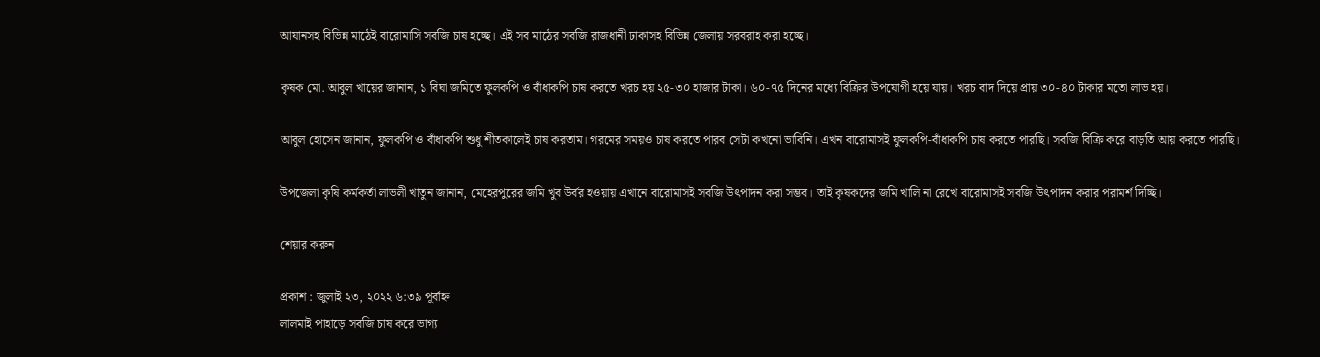আযানসহ বিভিন্ন মাঠেই বারোমাসি সবজি চাষ হচ্ছে। এই সব মাঠের সবজি রাজধানী ঢাকাসহ বিভিন্ন জেলায় সরবরাহ করা হচ্ছে।

কৃষক মো. আবুল খায়ের জানান, ১ বিঘা জমিতে ফুলকপি ও বাঁধাকপি চাষ করতে খরচ হয় ২৫-৩০ হাজার টাকা। ৬০-৭৫ দিনের মধ্যে বিক্রির উপযোগী হয়ে যায়। খরচ বাদ দিয়ে প্রায় ৩০-৪০ টাকার মতো লাভ হয়।

আবুল হোসেন জানান, ফুলকপি ও বাঁধাকপি শুধু শীতকালেই চাষ করতাম। গরমের সময়ও চাষ করতে পারব সেটা কখনো ভাবিনি। এখন বারোমাসই ফুলকপি-বাঁধাকপি চাষ করতে পারছি। সবজি বিক্রি করে বাড়তি আয় করতে পারছি।

উপজেলা কৃষি কর্মকর্তা লাভলী খাতুন জানান, মেহেরপুরের জমি খুব উর্বর হওয়ায় এখানে বারোমাসই সবজি উৎপাদন করা সম্ভব। তাই কৃষকদের জমি খালি না রেখে বারোমাসই সবজি উৎপাদন করার পরামর্শ দিচ্ছি।

শেয়ার করুন

প্রকাশ : জুলাই ২৩, ২০২২ ৬:৩৯ পূর্বাহ্ন
লালমাই পাহাড়ে সবজি চাষ করে ভাগ্য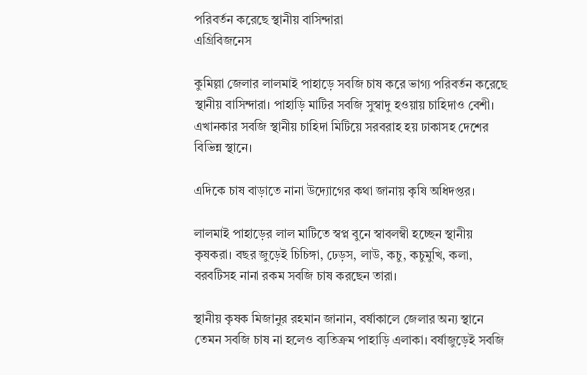পরিবর্তন করেছে স্থানীয় বাসিন্দারা
এগ্রিবিজনেস

কুমিল্লা জেলার লালমাই পাহাড়ে সবজি চাষ করে ভাগ্য পরিবর্তন করেছে স্থানীয় বাসিন্দারা। পাহাড়ি মাটির সবজি সুস্বাদু হওয়ায় চাহিদাও বেশী। এখানকার সবজি স্থানীয় চাহিদা মিটিয়ে সরবরাহ হয় ঢাকাসহ দেশের বিভিন্ন স্থানে।

এদিকে চাষ বাড়াতে নানা উদ্যোগের কথা জানায় কৃষি অধিদপ্তর।

লালমাই পাহাড়ের লাল মাটিতে স্বপ্ন বুনে স্বাবলম্বী হচ্ছেন স্থানীয় কৃষকরা। বছর জুড়েই চিচিঙ্গা, ঢেড়স, লাউ, কচু, কচুমুখি, কলা, বরবটিসহ নানা রকম সবজি চাষ করছেন তারা।

স্থানীয় কৃষক মিজানুর রহমান জানান, বর্ষাকালে জেলার অন্য স্থানে তেমন সবজি চাষ না হলেও ব্যতিক্রম পাহাড়ি এলাকা। বর্ষাজুড়েই সবজি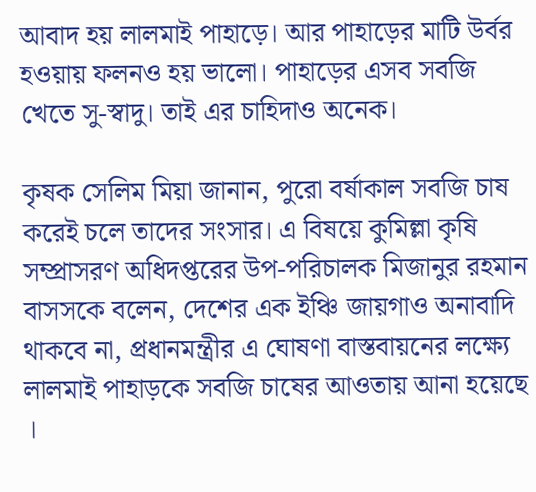আবাদ হয় লালমাই পাহাড়ে। আর পাহাড়ের মাটি উর্বর হওয়ায় ফলনও হয় ভালো। পাহাড়ের এসব সবজি খেতে সু-স্বাদু। তাই এর চাহিদাও অনেক।

কৃষক সেলিম মিয়া জানান, পুরো বর্ষাকাল সবজি চাষ করেই চলে তাদের সংসার। এ বিষয়ে কুমিল্লা কৃষি সম্প্রাসরণ অধিদপ্তরের উপ-পরিচালক মিজানুর রহমান বাসসকে বলেন, দেশের এক ইঞ্চি জায়গাও অনাবাদি থাকবে না, প্রধানমন্ত্রীর এ ঘোষণা বাস্তবায়নের লক্ষ্যে লালমাই পাহাড়কে সবজি চাষের আওতায় আনা হয়েছে ।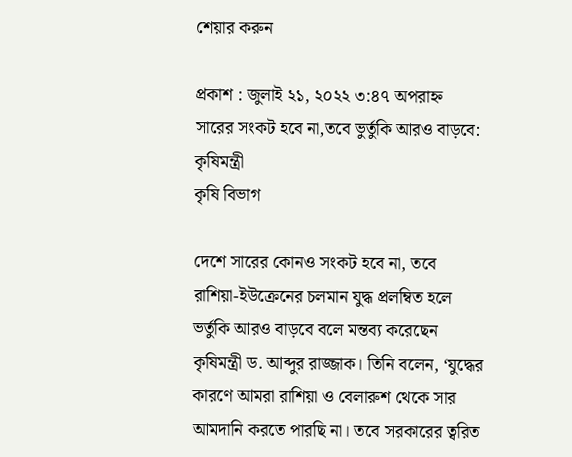শেয়ার করুন

প্রকাশ : জুলাই ২১, ২০২২ ৩:৪৭ অপরাহ্ন
সারের সংকট হবে না,তবে ভুর্তুকি আরও বাড়বে: কৃষিমন্ত্রী
কৃষি বিভাগ

দেশে সারের কোনও সংকট হবে না, তবে রাশিয়া-ইউক্রেনের চলমান যুদ্ধ প্রলম্বিত হলে ভর্তুকি আরও বাড়বে বলে মন্তব্য করেছেন কৃষিমন্ত্রী ড. আব্দুর রাজ্জাক। তিনি বলেন, ‘যুদ্ধের কারণে আমরা রাশিয়া ও বেলারুশ থেকে সার আমদানি করতে পারছি না। তবে সরকারের ত্বরিত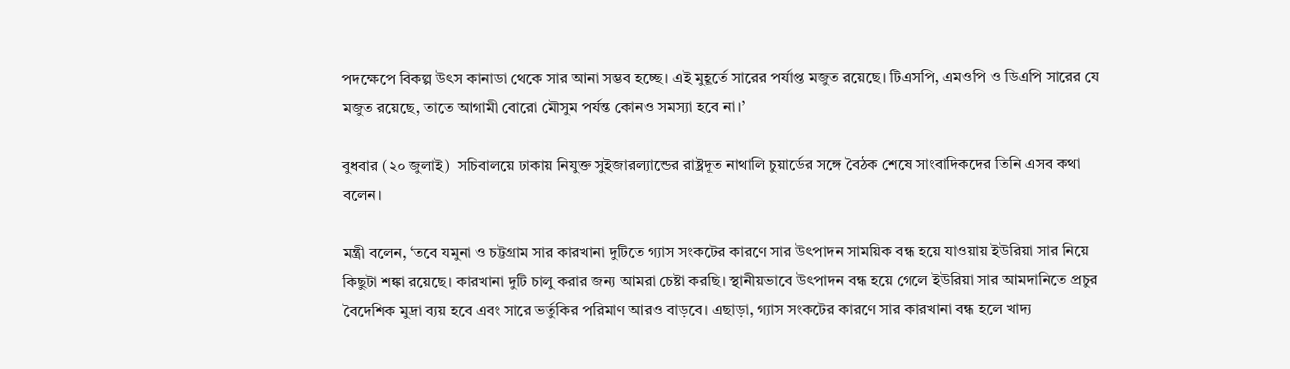পদক্ষেপে বিকল্প উৎস কানাডা থেকে সার আনা সম্ভব হচ্ছে। এই মুহূর্তে সারের পর্যাপ্ত মজুত রয়েছে। টিএসপি, এমওপি ও ডিএপি সারের যে মজুত রয়েছে, তাতে আগামী বোরো মৌসুম পর্যন্ত কোনও সমস্যা হবে না।’

বুধবার (২০ জুলাই)  সচিবালয়ে ঢাকায় নিযুক্ত সুইজারল্যান্ডের রাষ্ট্রদূত নাথালি চুয়ার্ডের সঙ্গে বৈঠক শেষে সাংবাদিকদের তিনি এসব কথা বলেন।

মন্ত্রী বলেন, ‘তবে যমুনা ও চট্টগ্রাম সার কারখানা দুটিতে গ্যাস সংকটের কারণে সার উৎপাদন সাময়িক বন্ধ হয়ে যাওয়ায় ইউরিয়া সার নিয়ে কিছুটা শঙ্কা রয়েছে। কারখানা দুটি চালু করার জন্য আমরা চেষ্টা করছি। স্থানীয়ভাবে উৎপাদন বন্ধ হয়ে গেলে ইউরিয়া সার আমদানিতে প্রচুর বৈদেশিক মুদ্রা ব্যয় হবে এবং সারে ভর্তুকির পরিমাণ আরও বাড়বে। এছাড়া, গ্যাস সংকটের কারণে সার কারখানা বন্ধ হলে খাদ্য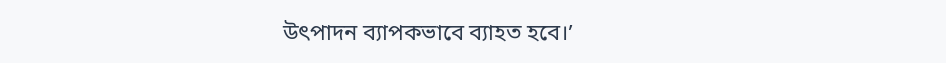উৎপাদন ব্যাপকভাবে ব্যাহত হবে।’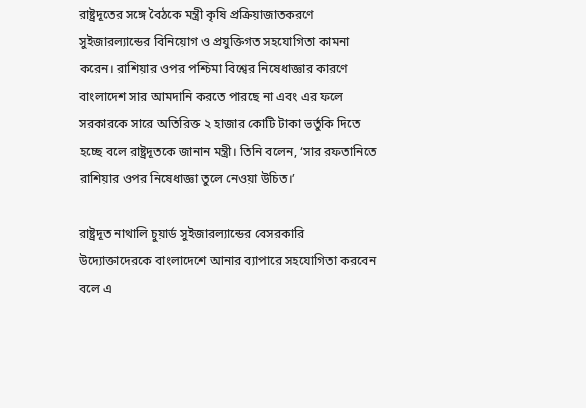রাষ্ট্রদূতের সঙ্গে বৈঠকে মন্ত্রী কৃষি প্রক্রিয়াজাতকরণে সুইজারল্যান্ডের বিনিয়োগ ও প্রযুক্তিগত সহযোগিতা কামনা করেন। রাশিয়ার ওপর পশ্চিমা বিশ্বের নিষেধাজ্ঞার কারণে বাংলাদেশ সার আমদানি করতে পারছে না এবং এর ফলে সরকারকে সারে অতিরিক্ত ২ হাজার কোটি টাকা ভর্তুকি দিতে হচ্ছে বলে রাষ্ট্রদূতকে জানান মন্ত্রী। তিনি বলেন, ‘সার রফতানিতে রাশিয়ার ওপর নিষেধাজ্ঞা তুলে নেওয়া উচিত।’

রাষ্ট্রদূত নাথালি চুয়ার্ড সুইজারল্যান্ডের বেসরকারি উদ্যোক্তাদেরকে বাংলাদেশে আনার ব্যাপারে সহযোগিতা করবেন বলে এ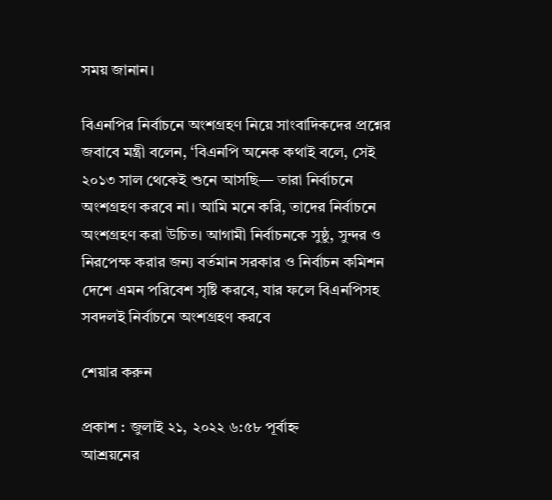সময় জানান।

বিএনপির নির্বাচনে অংশগ্রহণ নিয়ে সাংবাদিকদের প্রশ্নের জবাবে মন্ত্রী বলেন, ‘বিএনপি অনেক কথাই বলে, সেই ২০১৩ সাল থেকেই শুনে আসছি— তারা নির্বাচনে অংশগ্রহণ করবে না। আমি মনে করি, তাদের নির্বাচনে অংশগ্রহণ করা উচিত। আগামী নির্বাচনকে সুষ্ঠু, সুন্দর ও নিরপেক্ষ করার জন্য বর্তমান সরকার ও নির্বাচন কমিশন দেশে এমন পরিবেশ সৃষ্টি করবে, যার ফলে বিএনপিসহ সবদলই নির্বাচনে অংশগ্রহণ করবে

শেয়ার করুন

প্রকাশ : জুলাই ২১, ২০২২ ৬:৫৮ পূর্বাহ্ন
আশ্রয়নের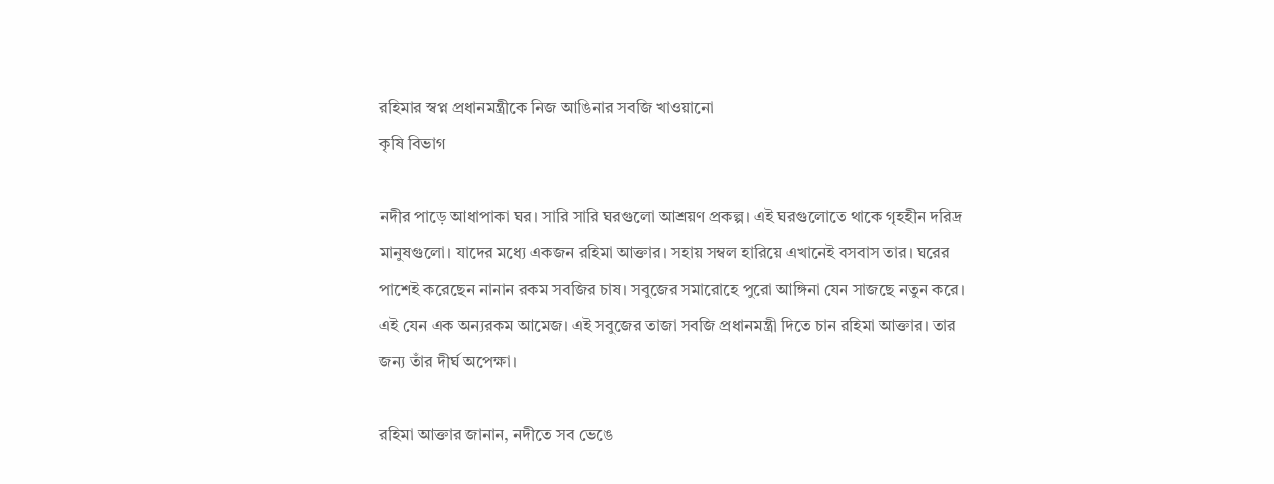রহিমার স্বপ্ন প্রধানমন্ত্রীকে নিজ আঙিনার সবজি খাওয়ানো
কৃষি বিভাগ

নদীর পাড়ে আধাপাকা ঘর। সারি সারি ঘরগুলো আশ্রয়ণ প্রকল্প। এই ঘরগুলোতে থাকে গৃহহীন দরিদ্র মানুষগুলো। যাদের মধ্যে একজন রহিমা আক্তার। সহায় সম্বল হারিয়ে এখানেই বসবাস তার। ঘরের পাশেই করেছেন নানান রকম সবজির চাষ। সবুজের সমারোহে পুরো আঙ্গিনা যেন সাজছে নতুন করে। এই যেন এক অন্যরকম আমেজ। এই সবুজের তাজা সবজি প্রধানমন্ত্রী দিতে চান রহিমা আক্তার। তার জন্য তাঁর দীর্ঘ অপেক্ষা।

রহিমা আক্তার জানান, নদীতে সব ভেঙে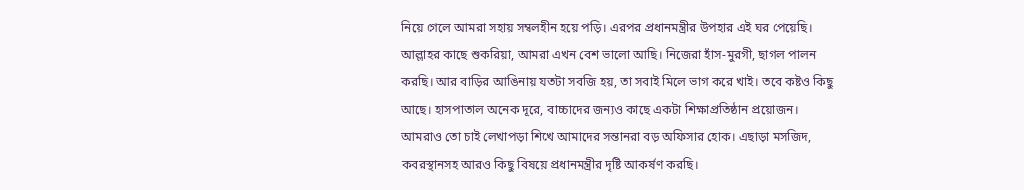নিয়ে গেলে আমরা সহায় সম্বলহীন হয়ে পড়ি। এরপর প্রধানমন্ত্রীর উপহার এই ঘর পেয়েছি। আল্লাহর কাছে শুকরিয়া, আমরা এখন বেশ ভালো আছি। নিজেরা হাঁস-মুরগী, ছাগল পালন করছি। আর বাড়ির আঙিনায় যতটা সবজি হয়, তা সবাই মিলে ভাগ করে খাই। তবে কষ্টও কিছু আছে। হাসপাতাল অনেক দূরে, বাচ্চাদের জন্যও কাছে একটা শিক্ষাপ্রতিষ্ঠান প্রয়োজন। আমরাও তো চাই লেখাপড়া শিখে আমাদের সন্তানরা বড় অফিসার হোক। এছাড়া মসজিদ, কবরস্থানসহ আরও কিছু বিষয়ে প্রধানমন্ত্রীর দৃষ্টি আকর্ষণ করছি।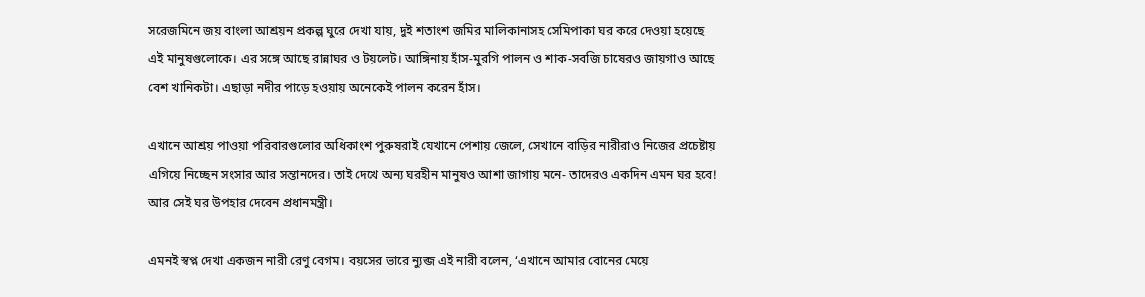সরেজমিনে জয় বাংলা আশ্রয়ন প্রকল্প ঘুরে দেখা যায়, দুই শতাংশ জমির মালিকানাসহ সেমিপাকা ঘর করে দেওয়া হয়েছে এই মানুষগুলোকে। এর সঙ্গে আছে রান্নাঘর ও টয়লেট। আঙ্গিনায় হাঁস-মুরগি পালন ও শাক-সবজি চাষেরও জায়গাও আছে বেশ খানিকটা। এছাড়া নদীর পাড়ে হওয়ায় অনেকেই পালন করেন হাঁস।

এখানে আশ্রয় পাওয়া পরিবারগুলোর অধিকাংশ পুরুষরাই যেখানে পেশায় জেলে, সেখানে বাড়ির নারীরাও নিজের প্রচেষ্টায় এগিয়ে নিচ্ছেন সংসার আর সন্তানদের। তাই দেখে অন্য ঘরহীন মানুষও আশা জাগায় মনে- তাদেরও একদিন এমন ঘর হবে! আর সেই ঘর উপহার দেবেন প্রধানমন্ত্রী।

এমনই স্বপ্ন দেখা একজন নারী রেণু বেগম। বয়সের ভারে ন্যুব্জ এই নারী বলেন, ‘এখানে আমার বোনের মেয়ে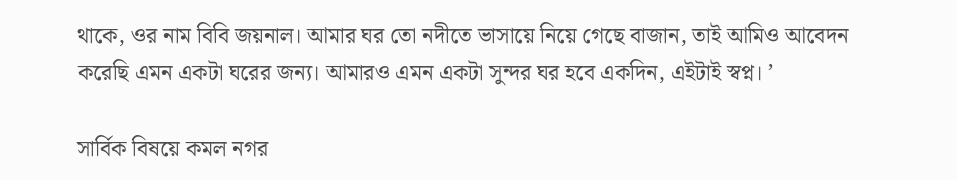থাকে, ওর নাম বিবি জয়নাল। আমার ঘর তো নদীতে ভাসায়ে নিয়ে গেছে বাজান, তাই আমিও আবেদন করেছি এমন একটা ঘরের জন্য। আমারও এমন একটা সুন্দর ঘর হবে একদিন, এইটাই স্বপ্ন। ’

সার্বিক বিষয়ে কমল নগর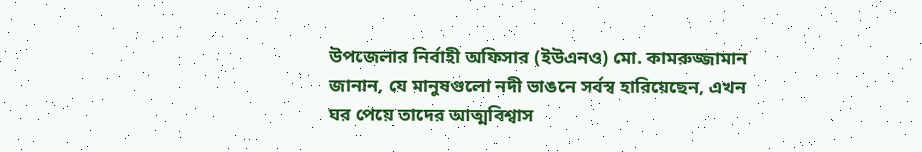উপজেলার নির্বাহী অফিসার (ইউএনও) মো. কামরুজ্জামান জানান, যে মানুষগুলো নদী ভাঙনে সর্বস্ব হারিয়েছেন, এখন ঘর পেয়ে তাদের আত্মবিশ্বাস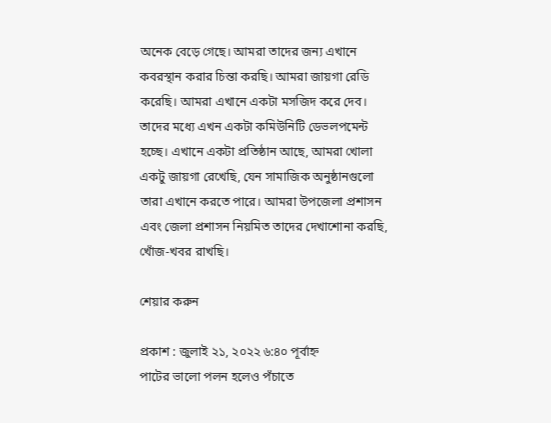অনেক বেড়ে গেছে। আমরা তাদের জন্য এখানে কবরস্থান করার চিন্তা করছি। আমরা জায়গা রেডি করেছি। আমরা এখানে একটা মসজিদ করে দেব। তাদের মধ্যে এখন একটা কমিউনিটি ডেভলপমেন্ট হচ্ছে। এখানে একটা প্রতিষ্ঠান আছে, আমরা খোলা একটু জায়গা রেখেছি, যেন সামাজিক অনুষ্ঠানগুলো তারা এখানে করতে পারে। আমরা উপজেলা প্রশাসন এবং জেলা প্রশাসন নিয়মিত তাদের দেখাশোনা করছি, খোঁজ-খবর রাখছি।

শেয়ার করুন

প্রকাশ : জুলাই ২১, ২০২২ ৬:৪০ পূর্বাহ্ন
পাটের ভালো পলন হলেও পঁচাতে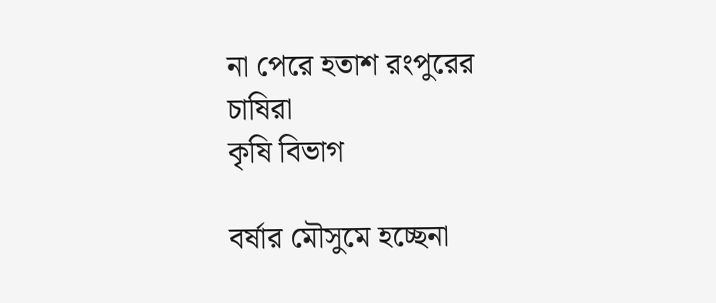না পেরে হতাশ রংপুরের চাষিরা
কৃষি বিভাগ

বর্ষার মৌসুমে হচ্ছেনা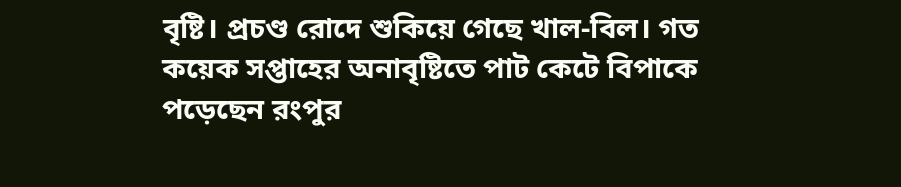বৃষ্টি। প্রচণ্ড রোদে শুকিয়ে গেছে খাল-বিল। গত কয়েক সপ্তাহের অনাবৃষ্টিতে পাট কেটে বিপাকে পড়েছেন রংপুর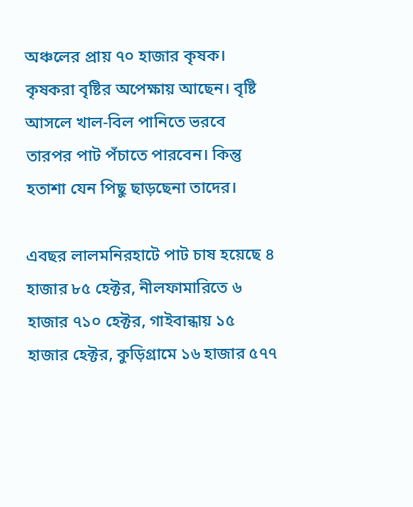অঞ্চলের প্রায় ৭০ হাজার কৃষক। কৃষকরা বৃষ্টির অপেক্ষায় আছেন। বৃষ্টি আসলে খাল-বিল পানিতে ভরবে তারপর পাট পঁচাতে পারবেন। কিন্তু হতাশা যেন পিছু ছাড়ছেনা তাদের।

এবছর লালমনিরহাটে পাট চাষ হয়েছে ৪ হাজার ৮৫ হেক্টর, নীলফামারিতে ৬ হাজার ৭১০ হেক্টর, গাইবান্ধায় ১৫ হাজার হেক্টর, কুড়িগ্রামে ১৬ হাজার ৫৭৭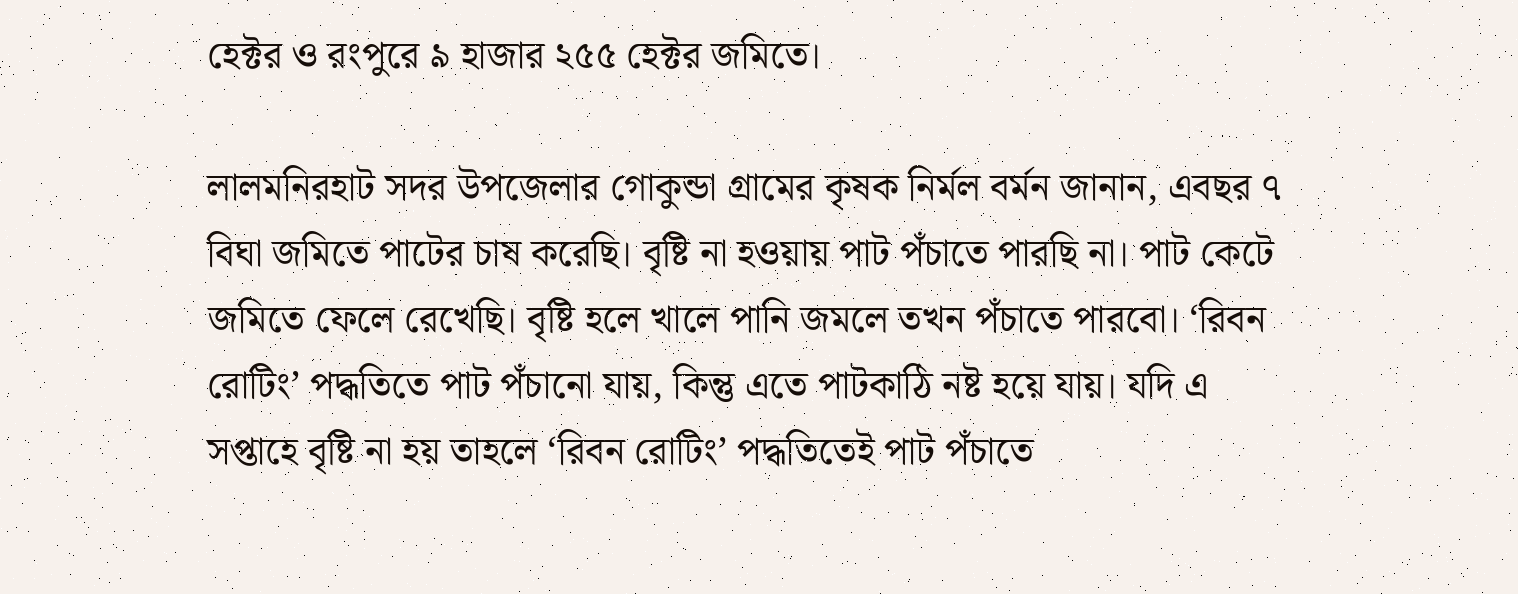হেক্টর ও রংপুরে ৯ হাজার ২৫৫ হেক্টর জমিতে।

লালমনিরহাট সদর উপজেলার গোকুন্ডা গ্রামের কৃষক নির্মল বর্মন জানান, এবছর ৭ বিঘা জমিতে পাটের চাষ করেছি। বৃষ্টি না হওয়ায় পাট পঁচাতে পারছি না। পাট কেটে জমিতে ফেলে রেখেছি। বৃষ্টি হলে খালে পানি জমলে তখন পঁচাতে পারবো। ‘রিবন রোটিং’ পদ্ধতিতে পাট পঁচানো যায়, কিন্তু এতে পাটকাঠি নষ্ট হয়ে যায়। যদি এ সপ্তাহে বৃষ্টি না হয় তাহলে ‘রিবন রোটিং’ পদ্ধতিতেই পাট পঁচাতে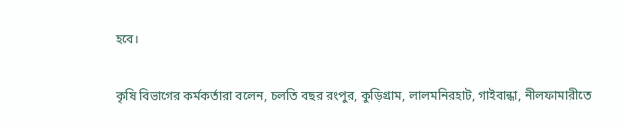হবে।

কৃষি বিভাগের কর্মকর্তারা বলেন, চলতি বছর রংপুর, কুড়িগ্রাম, লালমনিরহাট, গাইবান্ধা, নীলফামারীতে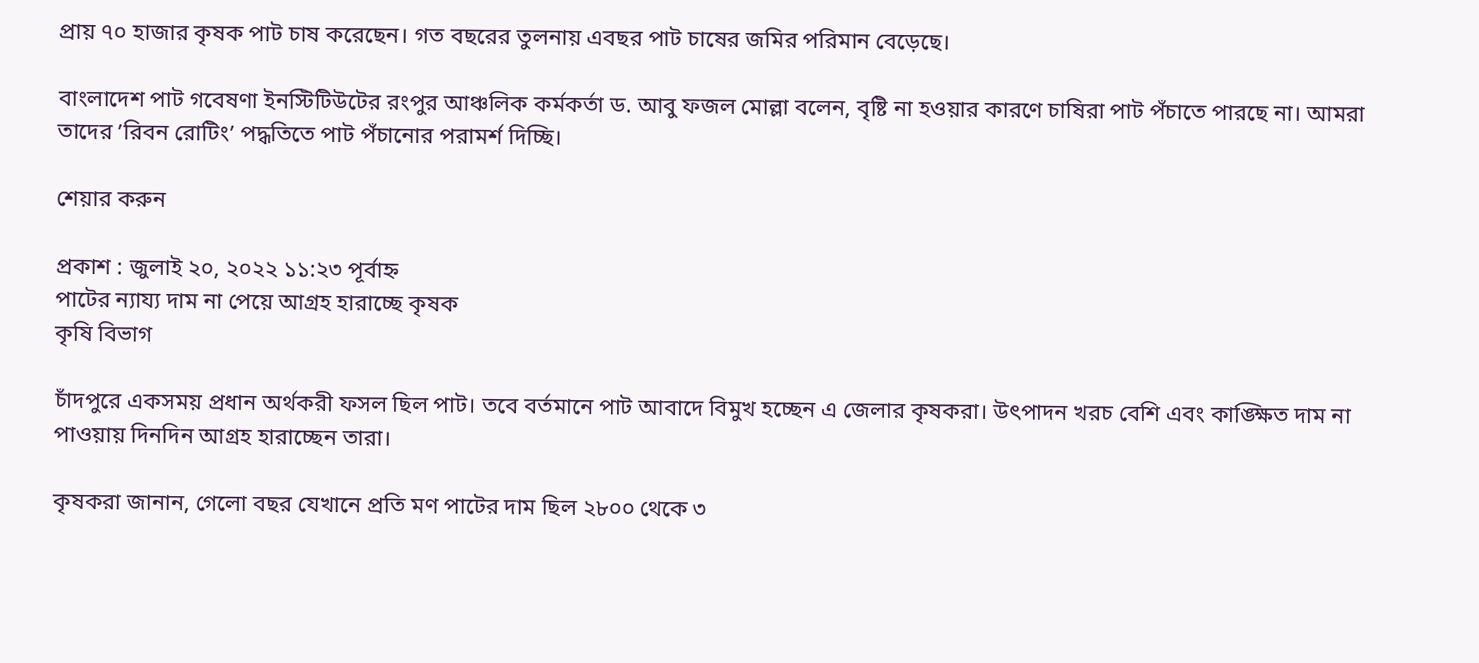প্রায় ৭০ হাজার কৃষক পাট চাষ করেছেন। গত বছরের তুলনায় এবছর পাট চাষের জমির পরিমান বেড়েছে।

বাংলাদেশ পাট গবেষণা ইনস্টিটিউটের রংপুর আঞ্চলিক কর্মকর্তা ড. আবু ফজল মোল্লা বলেন, বৃষ্টি না হওয়ার কারণে চাষিরা পাট পঁচাতে পারছে না। আমরা তাদের ’রিবন রোটিং’ পদ্ধতিতে পাট পঁচানোর পরামর্শ দিচ্ছি।

শেয়ার করুন

প্রকাশ : জুলাই ২০, ২০২২ ১১:২৩ পূর্বাহ্ন
পাটের ন্যায্য দাম না পেয়ে আগ্রহ হারাচ্ছে কৃষক
কৃষি বিভাগ

চাঁদপুরে একসময় প্রধান অর্থকরী ফসল ছিল পাট। তবে বর্তমানে পাট আবাদে বিমুখ হচ্ছেন এ জেলার কৃষকরা। উৎপাদন খরচ বেশি এবং কাঙ্ক্ষিত দাম না পাওয়ায় দিনদিন আগ্রহ হারাচ্ছেন তারা।

কৃষকরা জানান, গেলো বছর যেখানে প্রতি মণ পাটের দাম ছিল ২৮০০ থেকে ৩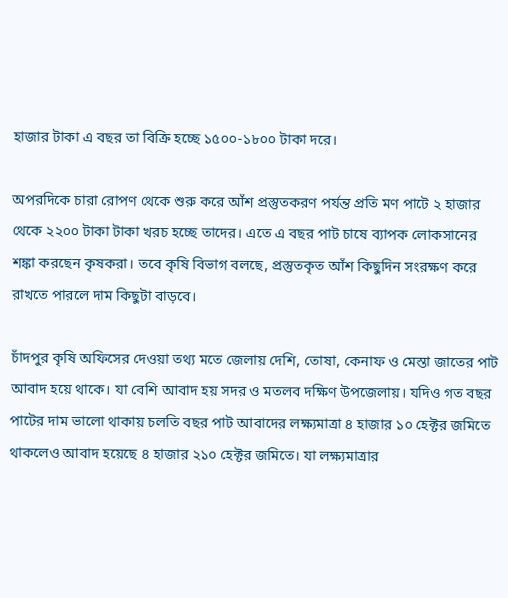হাজার টাকা এ বছর তা বিক্রি হচ্ছে ১৫০০-১৮০০ টাকা দরে।

অপরদিকে চারা রোপণ থেকে শুরু করে আঁশ প্রস্তুতকরণ পর্যন্ত প্রতি মণ পাটে ২ হাজার থেকে ২২০০ টাকা টাকা খরচ হচ্ছে তাদের। এতে এ বছর পাট চাষে ব্যাপক লোকসানের শঙ্কা করছেন কৃষকরা। তবে কৃষি বিভাগ বলছে, প্রস্তুতকৃত আঁশ কিছুদিন সংরক্ষণ করে রাখতে পারলে দাম কিছুটা বাড়বে।

চাঁদপুর কৃষি অফিসের দেওয়া তথ্য মতে জেলায় দেশি, তোষা, কেনাফ ও মেস্তা জাতের পাট আবাদ হয়ে থাকে। যা বেশি আবাদ হয় সদর ও মতলব দক্ষিণ উপজেলায়। যদিও গত বছর পাটের দাম ভালো থাকায় চলতি বছর পাট আবাদের লক্ষ্যমাত্রা ৪ হাজার ১০ হেক্টর জমিতে থাকলেও আবাদ হয়েছে ৪ হাজার ২১০ হেক্টর জমিতে। যা লক্ষ্যমাত্রার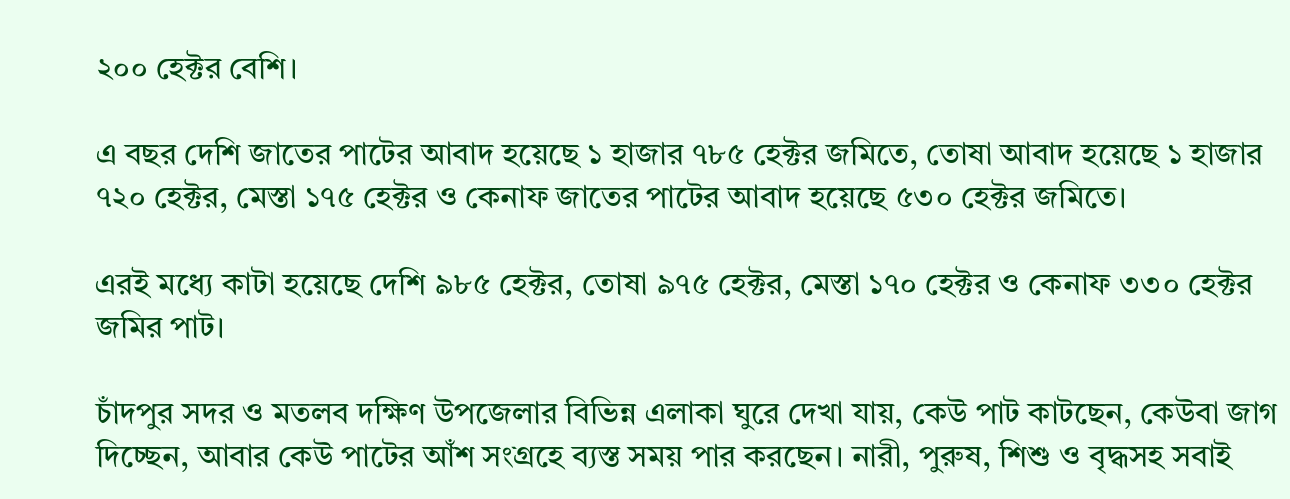২০০ হেক্টর বেশি।

এ বছর দেশি জাতের পাটের আবাদ হয়েছে ১ হাজার ৭৮৫ হেক্টর জমিতে, তোষা আবাদ হয়েছে ১ হাজার ৭২০ হেক্টর, মেস্তা ১৭৫ হেক্টর ও কেনাফ জাতের পাটের আবাদ হয়েছে ৫৩০ হেক্টর জমিতে।

এরই মধ্যে কাটা হয়েছে দেশি ৯৮৫ হেক্টর, তোষা ৯৭৫ হেক্টর, মেস্তা ১৭০ হেক্টর ও কেনাফ ৩৩০ হেক্টর জমির পাট।

চাঁদপুর সদর ও মতলব দক্ষিণ উপজেলার বিভিন্ন এলাকা ঘুরে দেখা যায়, কেউ পাট কাটছেন, কেউবা জাগ দিচ্ছেন, আবার কেউ পাটের আঁশ সংগ্রহে ব্যস্ত সময় পার করছেন। নারী, পুরুষ, শিশু ও বৃদ্ধসহ সবাই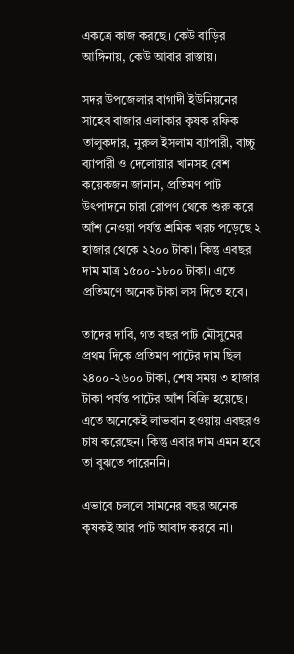একত্রে কাজ করছে। কেউ বাড়ির আঙ্গিনায়, কেউ আবার রাস্তায়।

সদর উপজেলার বাগাদী ইউনিয়নের সাহেব বাজার এলাকার কৃষক রফিক তালুকদার, নুরুল ইসলাম ব্যাপারী, বাচ্চু ব্যাপারী ও দেলোয়ার খানসহ বেশ কয়েকজন জানান, প্রতিমণ পাট উৎপাদনে চারা রোপণ থেকে শুরু করে আঁশ নেওয়া পর্যন্ত শ্রমিক খরচ পড়েছে ২ হাজার থেকে ২২০০ টাকা। কিন্তু এবছর দাম মাত্র ১৫০০-১৮০০ টাকা। এতে প্রতিমণে অনেক টাকা লস দিতে হবে।

তাদের দাবি, গত বছর পাট মৌসুমের প্রথম দিকে প্রতিমণ পাটের দাম ছিল ২৪০০-২৬০০ টাকা, শেষ সময় ৩ হাজার টাকা পর্যন্ত পাটের আঁশ বিক্রি হয়েছে। এতে অনেকেই লাভবান হওয়ায় এবছরও চাষ করেছেন। কিন্তু এবার দাম এমন হবে তা বুঝতে পারেননি।

এভাবে চললে সামনের বছর অনেক কৃষকই আর পাট আবাদ করবে না।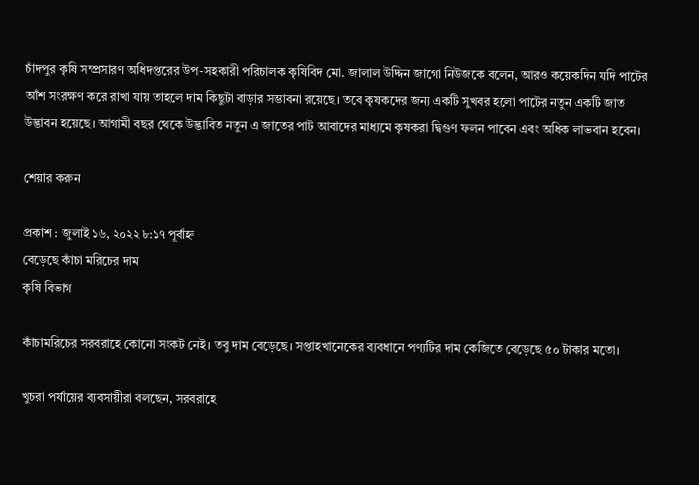চাঁদপুর কৃষি সম্প্রসারণ অধিদপ্তরের উপ-সহকারী পরিচালক কৃষিবিদ মো. জালাল উদ্দিন জাগো নিউজকে বলেন, আরও কয়েকদিন যদি পাটের আঁশ সংরক্ষণ করে রাখা যায় তাহলে দাম কিছুটা বাড়ার সম্ভাবনা রয়েছে। তবে কৃষকদের জন্য একটি সুখবর হলো পাটের নতুন একটি জাত উদ্ভাবন হয়েছে। আগামী বছর থেকে উদ্ভাবিত নতুন এ জাতের পাট আবাদের মাধ্যমে কৃষকরা দ্বিগুণ ফলন পাবেন এবং অধিক লাভবান হবেন।

শেয়ার করুন

প্রকাশ : জুলাই ১৬, ২০২২ ৮:১৭ পূর্বাহ্ন
বেড়েছে কাঁচা মরিচের দাম
কৃষি বিভাগ

কাঁচামরিচের সরবরাহে কোনো সংকট নেই। তবু দাম বেড়েছে। সপ্তাহখানেকের ব্যবধানে পণ্যটির দাম কেজিতে বেড়েছে ৫০ টাকার মতো।

খুচরা পর্যায়ের ব্যবসায়ীরা বলছেন, সরবরাহে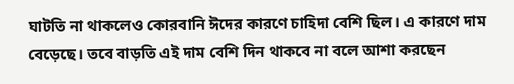ঘাটতি না থাকলেও কোরবানি ঈদের কারণে চাহিদা বেশি ছিল। এ কারণে দাম বেড়েছে। তবে বাড়তি এই দাম বেশি দিন থাকবে না বলে আশা করছেন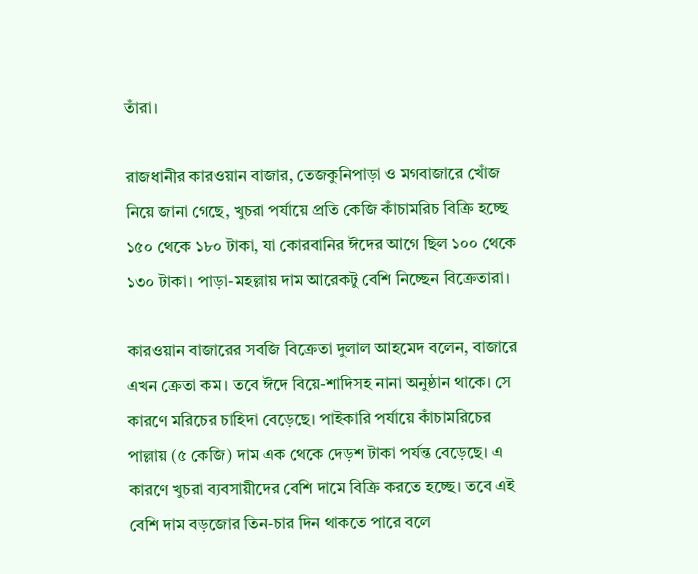তাঁরা।

রাজধানীর কারওয়ান বাজার, তেজকুনিপাড়া ও মগবাজারে খোঁজ নিয়ে জানা গেছে, খুচরা পর্যায়ে প্রতি কেজি কাঁচামরিচ বিক্রি হচ্ছে ১৫০ থেকে ১৮০ টাকা, যা কোরবানির ঈদের আগে ছিল ১০০ থেকে ১৩০ টাকা। পাড়া-মহল্লায় দাম আরেকটু বেশি নিচ্ছেন বিক্রেতারা।

কারওয়ান বাজারের সবজি বিক্রেতা দুলাল আহমেদ বলেন, বাজারে এখন ক্রেতা কম। তবে ঈদে বিয়ে-শাদিসহ নানা অনুষ্ঠান থাকে। সে কারণে মরিচের চাহিদা বেড়েছে। পাইকারি পর্যায়ে কাঁচামরিচের পাল্লায় (৫ কেজি) দাম এক থেকে দেড়শ টাকা পর্যন্ত বেড়েছে। এ কারণে খুচরা ব্যবসায়ীদের বেশি দামে বিক্রি করতে হচ্ছে। তবে এই বেশি দাম বড়জোর তিন-চার দিন থাকতে পারে বলে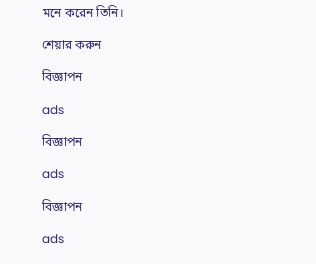মনে করেন তিনি।

শেয়ার করুন

বিজ্ঞাপন

ads

বিজ্ঞাপন

ads

বিজ্ঞাপন

ads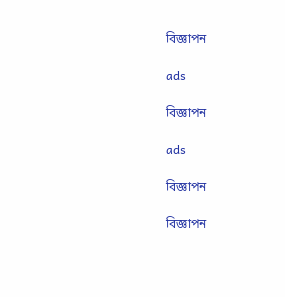বিজ্ঞাপন

ads

বিজ্ঞাপন

ads

বিজ্ঞাপন

বিজ্ঞাপন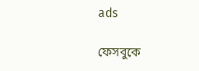ads

ফেসবুকে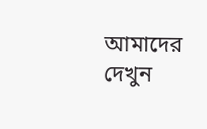আমাদের দেখুন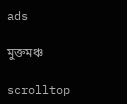ads

মুক্তমঞ্চ

scrolltop